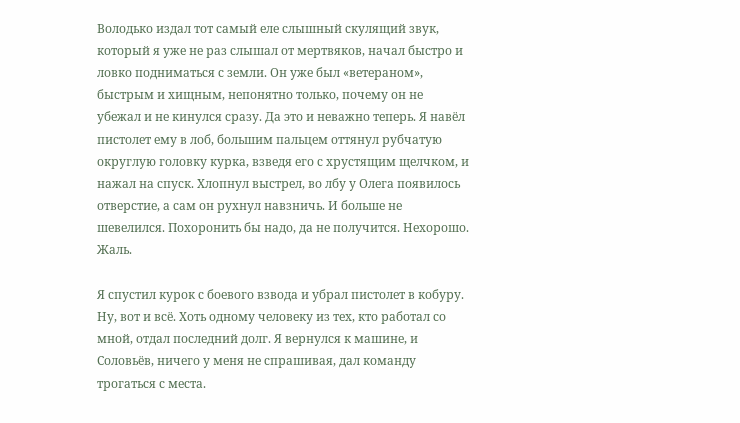Володько издал тот самый еле слышный скулящий звук, который я уже не раз слышал от мертвяков, начал быстро и ловко подниматься с земли. Он уже был «ветераном», быстрым и хищным, непонятно только, почему он не убежал и не кинулся сразу. Да это и неважно теперь. Я навёл пистолет ему в лоб, большим пальцем оттянул рубчатую округлую головку курка, взведя его с хрустящим щелчком, и нажал на спуск. Хлопнул выстрел, во лбу у Олега появилось отверстие, а сам он рухнул навзничь. И больше не шевелился. Похоронить бы надо, да не получится. Нехорошо. Жаль.

Я спустил курок с боевого взвода и убрал пистолет в кобуру. Ну, вот и всё. Хоть одному человеку из тех, кто работал со мной, отдал последний долг. Я вернулся к машине, и Соловьёв, ничего у меня не спрашивая, дал команду трогаться с места.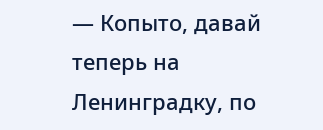— Копыто, давай теперь на Ленинградку, по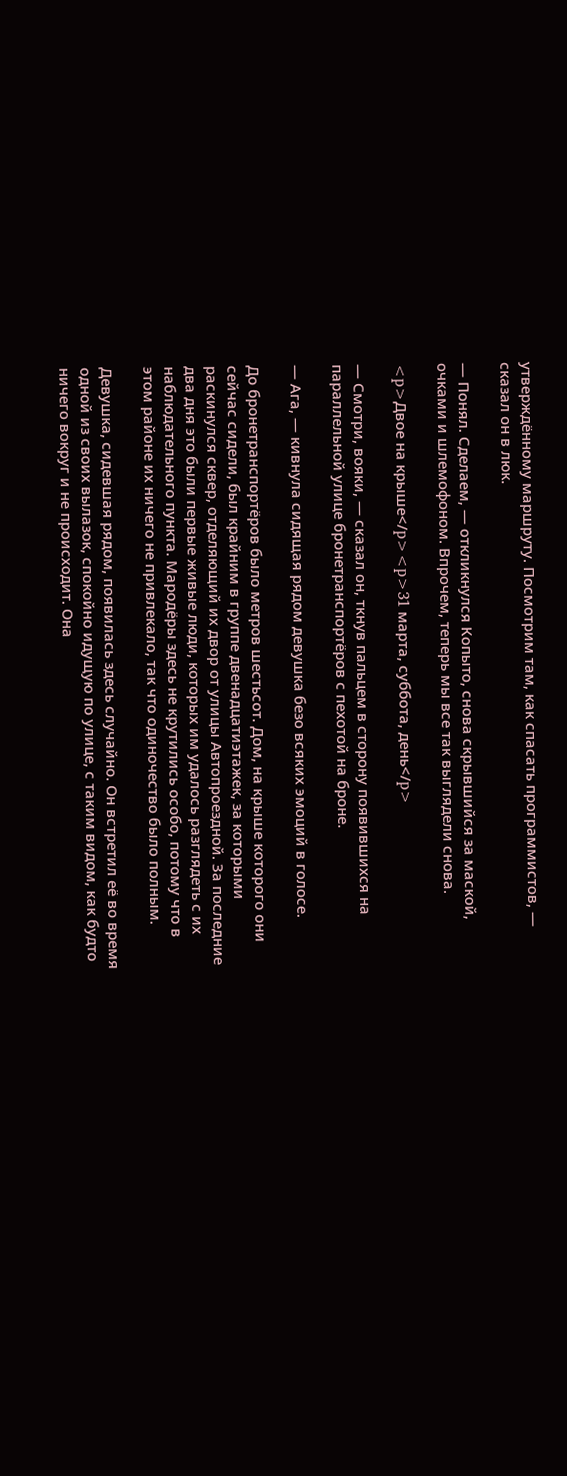утверждённому маршруту. Посмотрим там, как спасать программистов, — сказал он в люк.

— Понял. Сделаем, — откликнулся Копыто, снова скрывшийся за маской, очками и шлемофоном. Впрочем, теперь мы все так выглядели снова.

<p>Двое на крыше</p><p>31 марта, суббота, день</p>

— Смотри, вояки, — сказал он, ткнув пальцем в сторону появившихся на параллельной улице бронетранспортёров с пехотой на броне.

— Ага, — кивнула сидящая рядом девушка безо всяких эмоций в голосе.

До бронетранспортёров было метров шестьсот. Дом, на крыше которого они сейчас сидели, был крайним в группе двенадцатиэтажек, за которыми раскинулся сквер, отделяющий их двор от улицы Автопроездной. За последние два дня это были первые живые люди, которых им удалось разглядеть с их наблюдательного пункта. Мародёры здесь не крутились особо, потому что в этом районе их ничего не привлекало, так что одиночество было полным.

Девушка, сидевшая рядом, появилась здесь случайно. Он встретил её во время одной из своих вылазок, спокойно идущую по улице, с таким видом, как будто ничего вокруг и не происходит. Она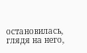остановилась, глядя на него,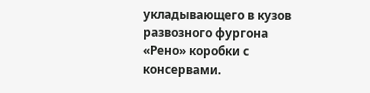укладывающего в кузов развозного фургона «Рено» коробки с консервами.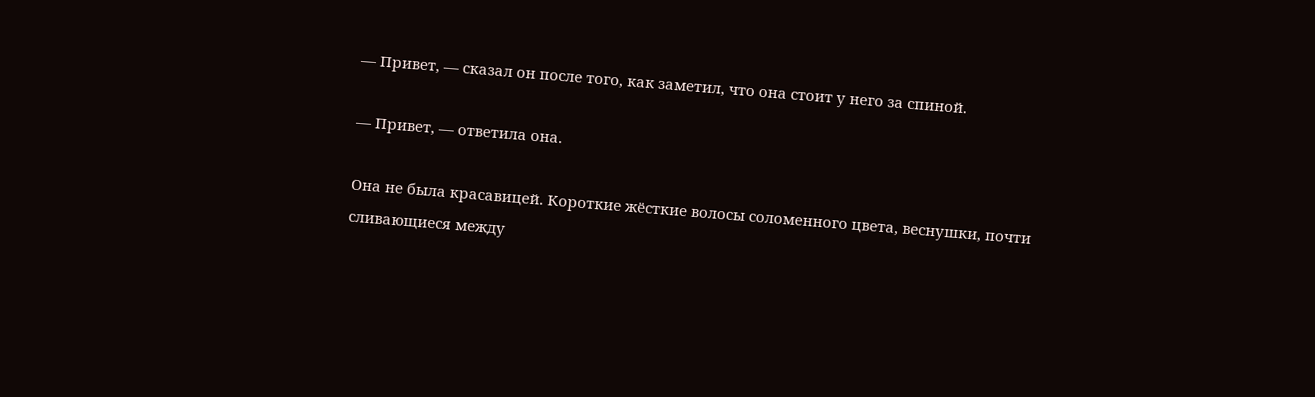— Привет, — сказал он после того, как заметил, что она стоит у него за спиной.

— Привет, — ответила она.

Она не была красавицей. Короткие жёсткие волосы соломенного цвета, веснушки, почти сливающиеся между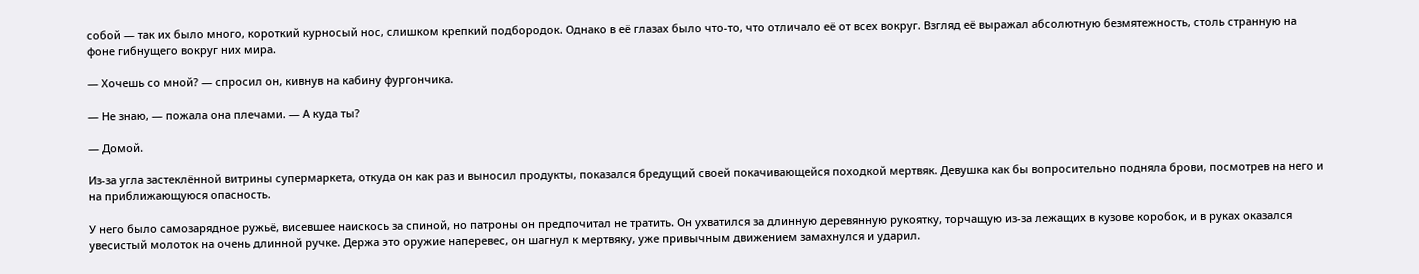собой — так их было много, короткий курносый нос, слишком крепкий подбородок. Однако в её глазах было что-то, что отличало её от всех вокруг. Взгляд её выражал абсолютную безмятежность, столь странную на фоне гибнущего вокруг них мира.

— Хочешь со мной? — спросил он, кивнув на кабину фургончика.

— Не знаю, — пожала она плечами. — А куда ты?

— Домой.

Из-за угла застеклённой витрины супермаркета, откуда он как раз и выносил продукты, показался бредущий своей покачивающейся походкой мертвяк. Девушка как бы вопросительно подняла брови, посмотрев на него и на приближающуюся опасность.

У него было самозарядное ружьё, висевшее наискось за спиной, но патроны он предпочитал не тратить. Он ухватился за длинную деревянную рукоятку, торчащую из-за лежащих в кузове коробок, и в руках оказался увесистый молоток на очень длинной ручке. Держа это оружие наперевес, он шагнул к мертвяку, уже привычным движением замахнулся и ударил.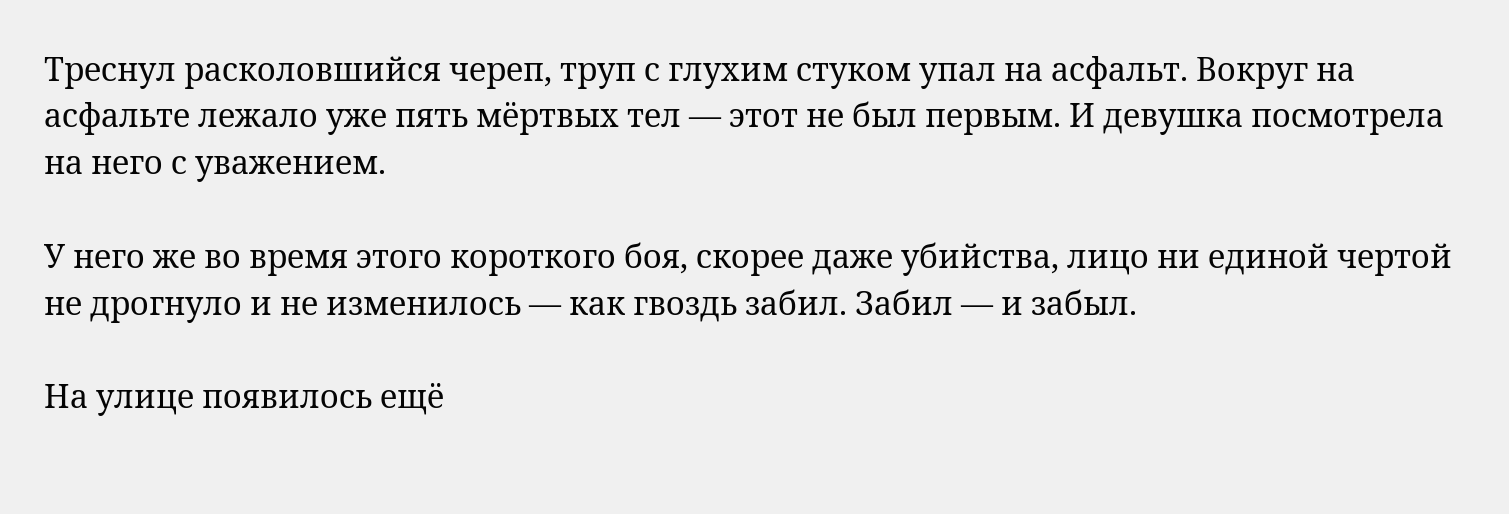Треснул расколовшийся череп, труп с глухим стуком упал на асфальт. Вокруг на асфальте лежало уже пять мёртвых тел — этот не был первым. И девушка посмотрела на него с уважением.

У него же во время этого короткого боя, скорее даже убийства, лицо ни единой чертой не дрогнуло и не изменилось — как гвоздь забил. Забил — и забыл.

На улице появилось ещё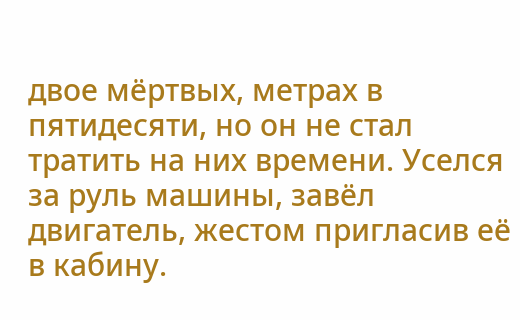двое мёртвых, метрах в пятидесяти, но он не стал тратить на них времени. Уселся за руль машины, завёл двигатель, жестом пригласив её в кабину.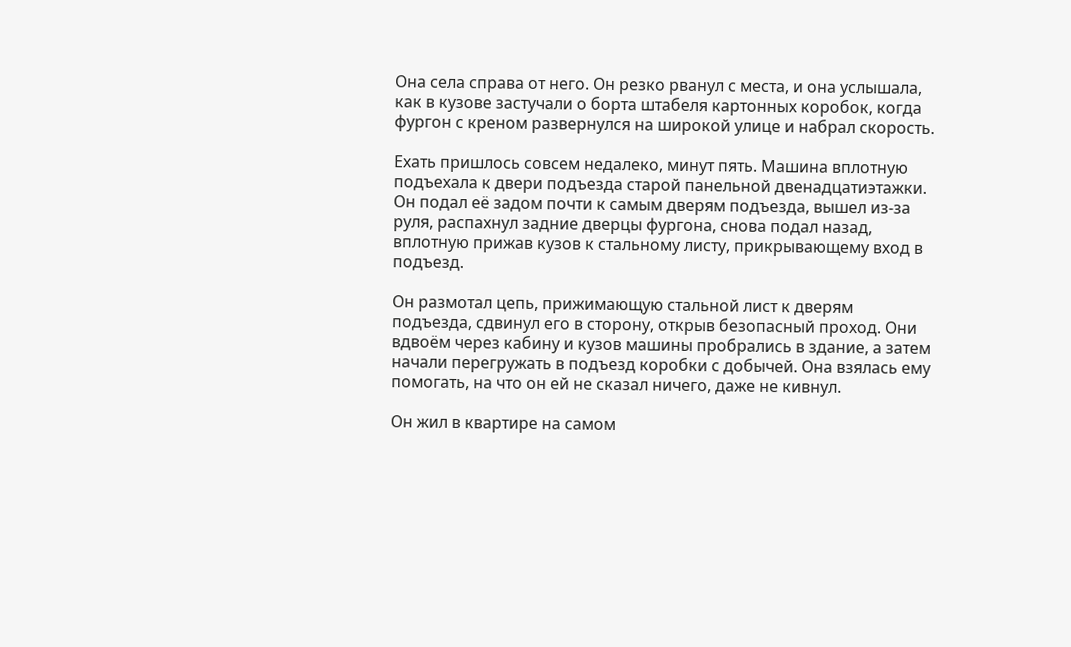Она села справа от него. Он резко рванул с места, и она услышала, как в кузове застучали о борта штабеля картонных коробок, когда фургон с креном развернулся на широкой улице и набрал скорость.

Ехать пришлось совсем недалеко, минут пять. Машина вплотную подъехала к двери подъезда старой панельной двенадцатиэтажки. Он подал её задом почти к самым дверям подъезда, вышел из-за руля, распахнул задние дверцы фургона, снова подал назад, вплотную прижав кузов к стальному листу, прикрывающему вход в подъезд.

Он размотал цепь, прижимающую стальной лист к дверям подъезда, сдвинул его в сторону, открыв безопасный проход. Они вдвоём через кабину и кузов машины пробрались в здание, а затем начали перегружать в подъезд коробки с добычей. Она взялась ему помогать, на что он ей не сказал ничего, даже не кивнул.

Он жил в квартире на самом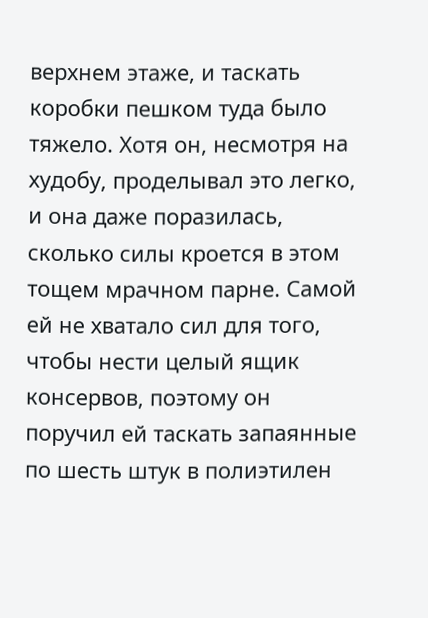верхнем этаже, и таскать коробки пешком туда было тяжело. Хотя он, несмотря на худобу, проделывал это легко, и она даже поразилась, сколько силы кроется в этом тощем мрачном парне. Самой ей не хватало сил для того, чтобы нести целый ящик консервов, поэтому он поручил ей таскать запаянные по шесть штук в полиэтилен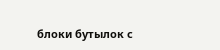блоки бутылок с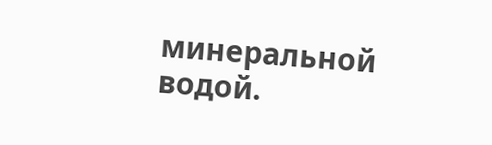минеральной водой.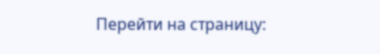Перейти на страницу: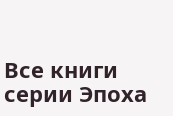Все книги серии Эпоха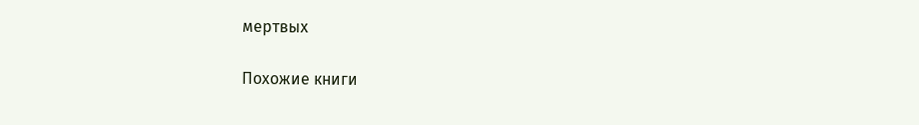мертвых

Похожие книги